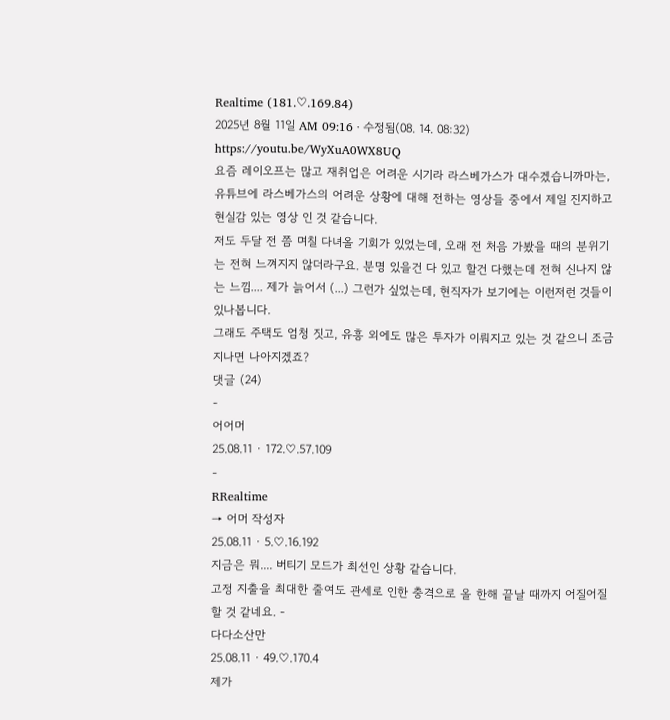Realtime (181.♡.169.84)
2025년 8월 11일 AM 09:16 · 수정됨(08. 14. 08:32)
https://youtu.be/WyXuA0WX8UQ
요즘 레이오프는 많고 재취업은 어려운 시기라 라스베가스가 대수겠습니까마는, 유튜브에 라스베가스의 어려운 상황에 대해 전하는 영상들 중에서 제일 진지하고 현실감 있는 영상 인 것 같습니다.
저도 두달 전 쯤 며칠 다녀올 기회가 있었는데, 오래 전 처음 가봤을 때의 분위기는 전혀 느껴지지 않더라구요. 분명 있을건 다 있고 할건 다했는데 전혀 신나지 않는 느낌.... 제가 늙어서 (...) 그런가 싶었는데, 현직자가 보기에는 이런저런 것들이 있나봅니다.
그래도 주택도 엄청 짓고, 유흥 외에도 많은 투자가 이뤄지고 있는 것 같으니 조금 지나면 나아지겠죠?
댓글 (24)
-
어어머
25.08.11 · 172.♡.57.109
-
RRealtime
→ 어머 작성자
25.08.11 · 5.♡.16.192
지금은 뭐.... 버티기 모드가 최선인 상황 같습니다.
고정 지출을 최대한 줄여도 관세로 인한 충격으로 올 한해 끝날 때까지 어질어질 할 것 같네요. -
다다소산만
25.08.11 · 49.♡.170.4
제가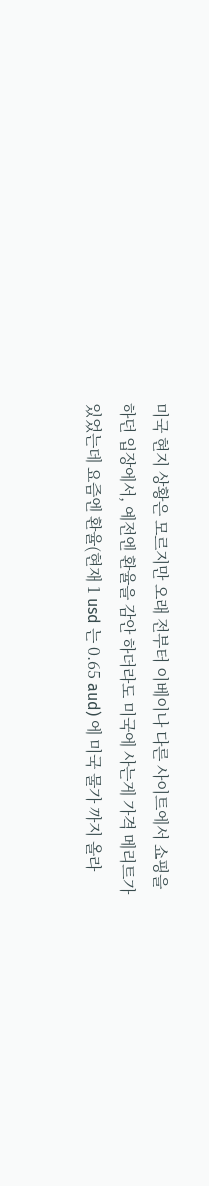미국 현지 상황은 모르지만 오래 전부터 이베이나 다른 사이트에서 쇼핑을 하던 입장에서, 예전엔 환율을 감안 하더라도 미국에 사는게 가격 메리트가 있었는데 요즘엔 환율(현재 1 usd 는 0.65 aud) 에 미국 물가 까지 올라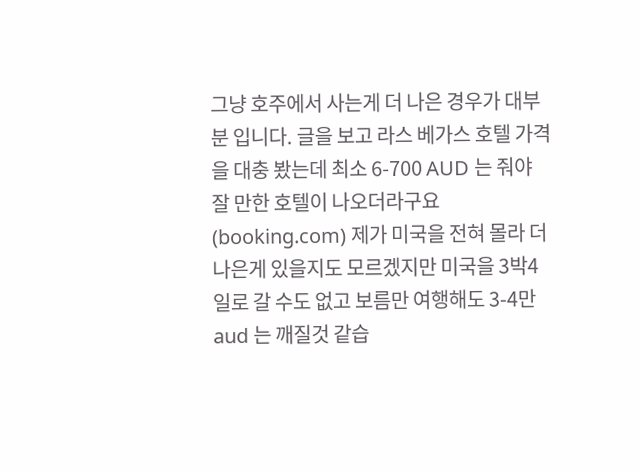그냥 호주에서 사는게 더 나은 경우가 대부분 입니다. 글을 보고 라스 베가스 호텔 가격을 대충 봤는데 최소 6-700 AUD 는 줘야 잘 만한 호텔이 나오더라구요(booking.com) 제가 미국을 전혀 몰라 더 나은게 있을지도 모르겠지만 미국을 3박4일로 갈 수도 없고 보름만 여행해도 3-4만 aud 는 깨질것 같습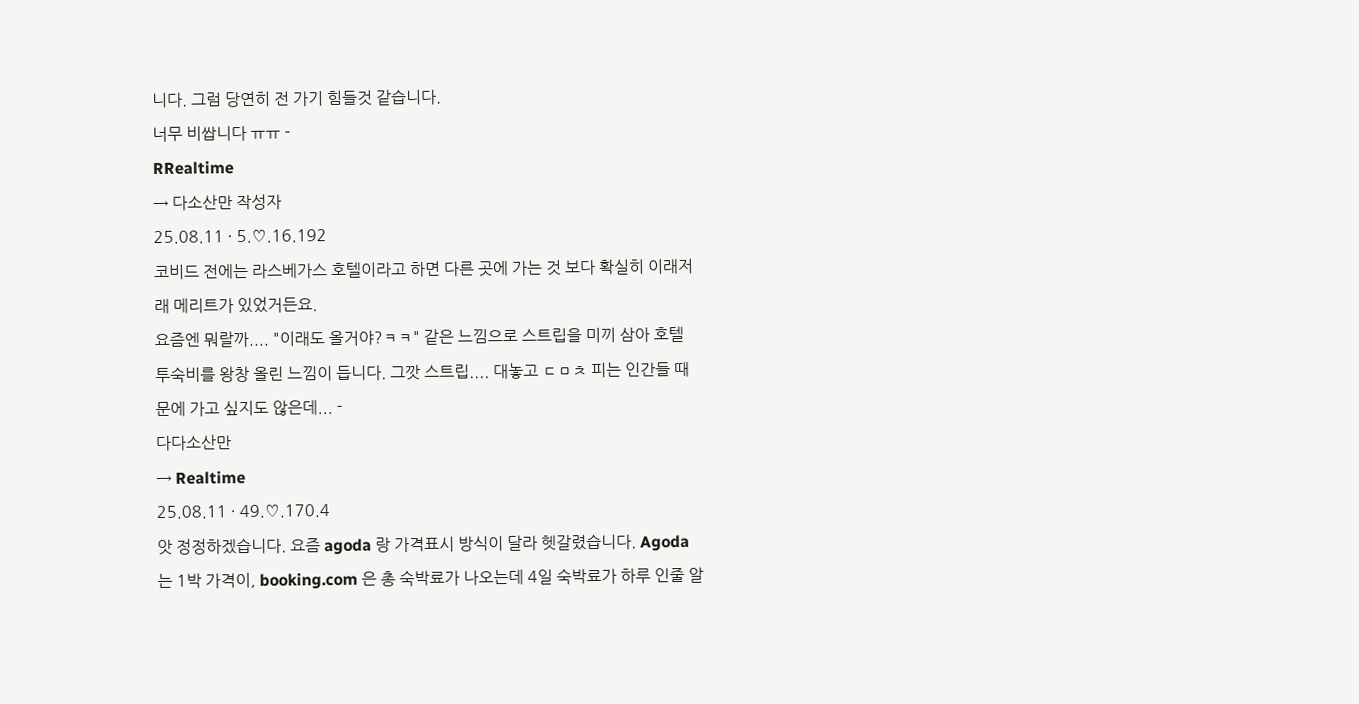니다. 그럼 당연히 전 가기 힘들것 같습니다.
너무 비쌉니다 ㅠㅠ -
RRealtime
→ 다소산만 작성자
25.08.11 · 5.♡.16.192
코비드 전에는 라스베가스 호텔이라고 하면 다른 곳에 가는 것 보다 확실히 이래저래 메리트가 있었거든요.
요즘엔 뭐랄까.... "이래도 올거야?ㅋㅋ" 같은 느낌으로 스트립을 미끼 삼아 호텔 투숙비를 왕창 올린 느낌이 듭니다. 그깟 스트립.... 대놓고 ㄷㅁㅊ 피는 인간들 때문에 가고 싶지도 않은데... -
다다소산만
→ Realtime
25.08.11 · 49.♡.170.4
앗 정정하겠습니다. 요즘 agoda 랑 가격표시 방식이 달라 헷갈렸습니다. Agoda는 1박 가격이, booking.com 은 총 숙박료가 나오는데 4일 숙박료가 하루 인줄 알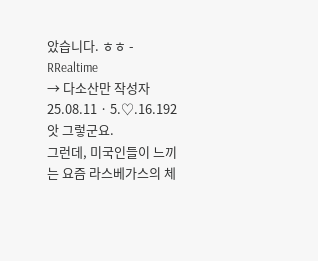았습니다. ㅎㅎ -
RRealtime
→ 다소산만 작성자
25.08.11 · 5.♡.16.192
앗 그렇군요.
그런데, 미국인들이 느끼는 요즘 라스베가스의 체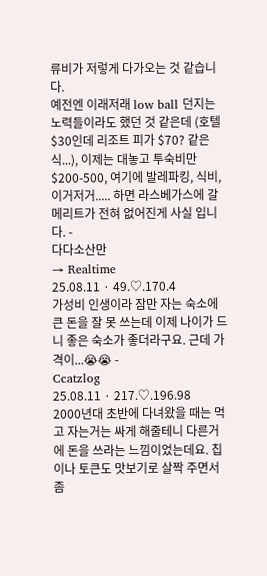류비가 저렇게 다가오는 것 같습니다.
예전엔 이래저래 low ball 던지는 노력들이라도 했던 것 같은데 (호텔 $30인데 리조트 피가 $70? 같은 식...), 이제는 대놓고 투숙비만 $200-500, 여기에 발레파킹, 식비, 이거저거..... 하면 라스베가스에 갈 메리트가 전혀 없어진게 사실 입니다. -
다다소산만
→ Realtime
25.08.11 · 49.♡.170.4
가성비 인생이라 잠만 자는 숙소에 큰 돈을 잘 못 쓰는데 이제 나이가 드니 좋은 숙소가 좋더라구요. 근데 가격이...😭😭 -
Ccatzlog
25.08.11 · 217.♡.196.98
2000년대 초반에 다녀왔을 때는 먹고 자는거는 싸게 해줄테니 다른거에 돈을 쓰라는 느낌이었는데요. 칩이나 토큰도 맛보기로 살짝 주면서 좀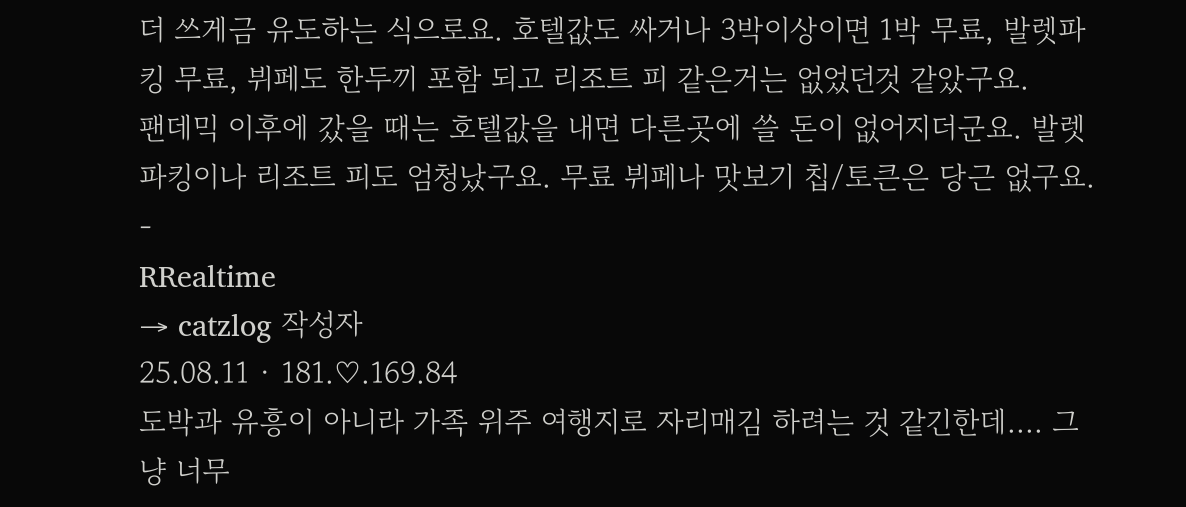더 쓰게금 유도하는 식으로요. 호텔값도 싸거나 3박이상이면 1박 무료, 발렛파킹 무료, 뷔페도 한두끼 포함 되고 리조트 피 같은거는 없었던것 같았구요.
팬데믹 이후에 갔을 때는 호텔값을 내면 다른곳에 쓸 돈이 없어지더군요. 발렛파킹이나 리조트 피도 엄청났구요. 무료 뷔페나 맛보기 칩/토큰은 당근 없구요. -
RRealtime
→ catzlog 작성자
25.08.11 · 181.♡.169.84
도박과 유흥이 아니라 가족 위주 여행지로 자리매김 하려는 것 같긴한데.... 그냥 너무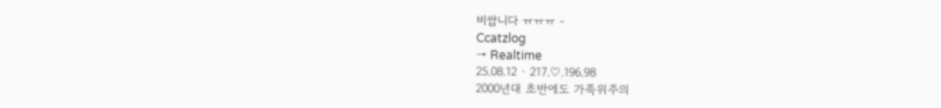비쌉니다 ㅠㅠㅠ -
Ccatzlog
→ Realtime
25.08.12 · 217.♡.196.98
2000년대 초반에도 가족위주의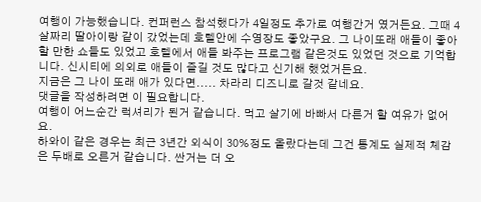여행이 가능했습니다. 컨퍼런스 참석했다가 4일정도 추가로 여행간거 였거든요. 그때 4살짜리 딸아이랑 같이 갔었는데 호텔안에 수영장도 좋았구요. 그 나이또래 애들이 좋아할 만한 쇼들도 있었고 호텔에서 애들 봐주는 프로그램 같은것도 있었던 것으로 기억합니다. 신시티에 의외로 애들이 즐길 것도 많다고 신기해 했었거든요.
지금은 그 나이 또래 애가 있다면..... 차라리 디즈니로 갈것 같네요.
댓글을 작성하려면 이 필요합니다.
여행이 어느순간 럭셔리가 된거 같습니다. 먹고 살기에 바빠서 다른거 할 여유가 없어요.
하와이 같은 경우는 최근 3년간 외식이 30%정도 올랐다는데 그건 통계도 실제적 체감은 두배로 오른거 같습니다. 싼거는 더 오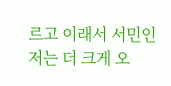르고 이래서 서민인 저는 더 크게 오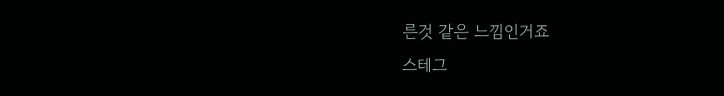른것 같은 느낌인거죠
스테그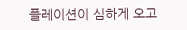플레이션이 심하게 오고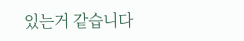있는거 같습니다